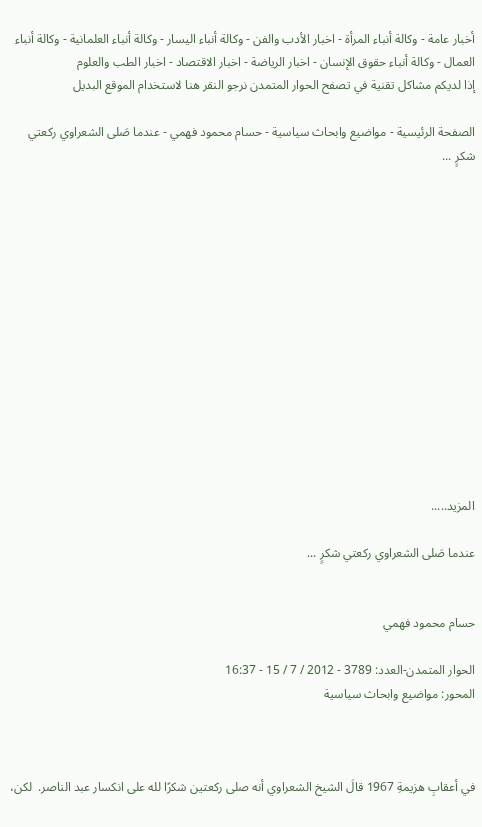أخبار عامة - وكالة أنباء المرأة - اخبار الأدب والفن - وكالة أنباء اليسار - وكالة أنباء العلمانية - وكالة أنباء العمال - وكالة أنباء حقوق الإنسان - اخبار الرياضة - اخبار الاقتصاد - اخبار الطب والعلوم
إذا لديكم مشاكل تقنية في تصفح الحوار المتمدن نرجو النقر هنا لاستخدام الموقع البديل

الصفحة الرئيسية - مواضيع وابحاث سياسية - حسام محمود فهمي - عندما صَلى الشعراوي ركعتي شكرٍ ...














المزيد.....

عندما صَلى الشعراوي ركعتي شكرٍ ...


حسام محمود فهمي

الحوار المتمدن-العدد: 3789 - 2012 / 7 / 15 - 16:37
المحور: مواضيع وابحاث سياسية



في أعقابِ هزيمةِ 1967 قالَ الشيخ الشعراوي أنه صلى ركعتين شكرًا لله على انكسار عبد الناصر.  لكن،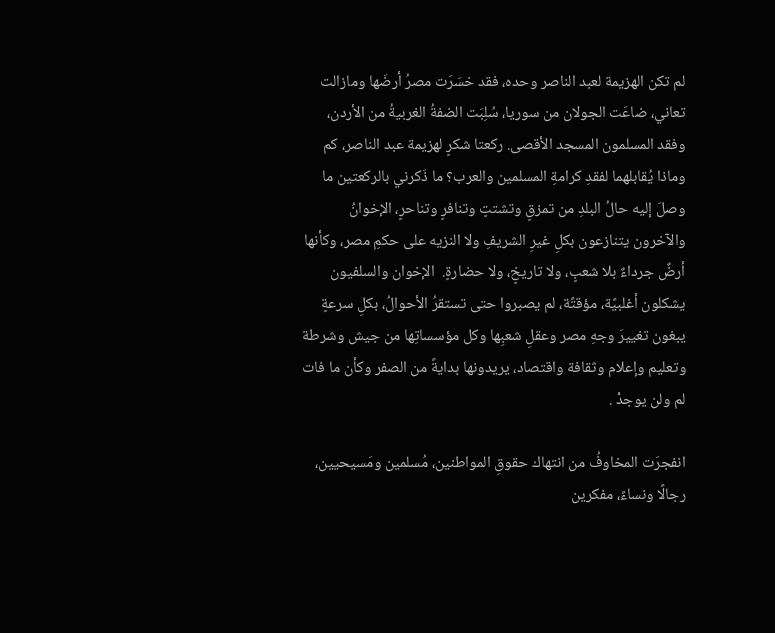لم تكن الهزيمة لعبد الناصر وحده، فقد خسَرَت مصرُ أرضَها ومازالت تعاني، ضاعَت الجولان من سوريا، سُلِبَت الضفةُ الغربيةُ من الأردن، وفقد المسلمون المسجد الأقصى. ركعتا شكرٍ لهزيمة عبد الناصر، كم وماذا يُقابلهما لفقدِ كرامةِ المسلمين والعرب؟ ما ذَكرني بالركعتين ما وصلَ إليه حالُ البلدِ من تمزقٍ وتشتتٍ وتنافرٍ وتناحرٍ، الإخوانُ والآخرون يتنازعون بكلِ غيرِ الشريفِ ولا النزيه على حكمِ مصر، وكأنها أرضٌ جرداءٌ بلا شعبٍ، ولا تاريخٍ، ولا حضارةٍ.  الإخوان والسلفيون يشكلون أغلبيًة، مؤقتًة، لم يصبروا حتى تستقرُ الأحوالُ، بكلِ سرعةٍ يبغون تغييرَ وجهِ مصر وعقلِ شعبِها وكل مؤسساتِها من جيش وشرطة وتعليم وإعلام وثقافة واقتصاد، يريدونها بدايةً من الصفر وكأن ما فات لم ولن يوجدْ .

انفجرَت المخاوفُ من انتهاك حقوقِ المواطنين، مُسلمين ومَسيحيين، رجالًا ونساءً، مفكرين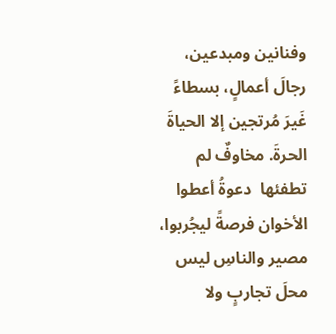وفنانين ومبدعين، رجالَ أعمالٍ، بسطاءً غَيرَ مُرتجين إلا الحياةَ الحرةَ. مخاوفٌ لم تطفئها  دعوةُ أعطوا الأخوان فرصةً ليجُربوا، مصير والناسِ ليس محلَ تجاربٍ ولا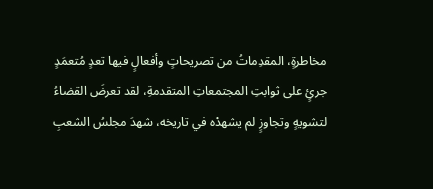مخاطرةٍ، المقدِماتُ من تصريحاتٍ وأفعالٍ فيها تعدٍ مُتعمَدٍ جرئٍ على ثوابتِ المجتمعاتِ المتقدمةِ، لقد تعرضَ القضاءُ لتشويهٍ وتجاوزٍ لم يشهدْه في تاريخه، شهدَ مجلسُ الشعبِ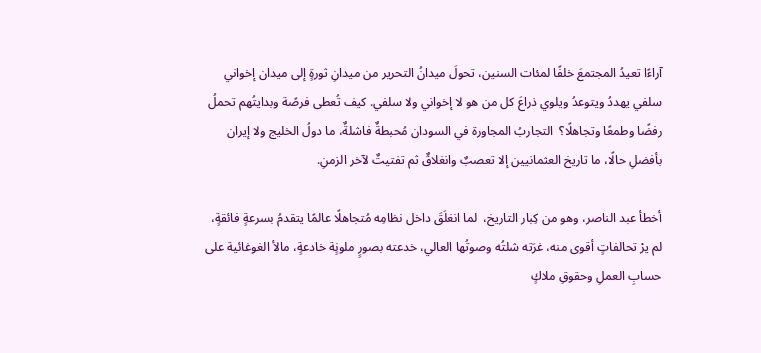آراءًا تعيدُ المجتمعَ خلفًا لمئات السنين، تحولَ ميدانُ التحرير من ميدانِ ثورةٍ إلى ميدان إخواني سلفي يهددُ ويتوعدُ ويلوي ذراعَ كل من هو لا إخواني ولا سلفي. كيف تُعطى فرصًة وبدايتُهم تحملُ رفضًا وطمعًا وتجاهلًا؟  التجاربُ المجاورة في السودان مُحبطةٌ فاشلةٌ، ما دولُ الخليج ولا إيران بأفضلِ حالًا، ما تاريخ العثمانيين إلا تعصبٌ وانغلاقٌ ثم تفتيتٌ لآخر الزمنِ.

أخطأ عبد الناصر، وهو من كِبار التاريخ،  لما انغلَقَ داخل نظامِه مُتجاهلًا عالمًا يتقدمُ بسرعةٍ فائقةٍ، لم يرْ تحالفاتٍ أقوى منه، غرَته شلتُه وصوتُها العالي، خدعته بصورٍ ملونٍة خادعةٍ، مالأ الغوغائية على حسابِ العملِ وحقوقِ ملاكٍ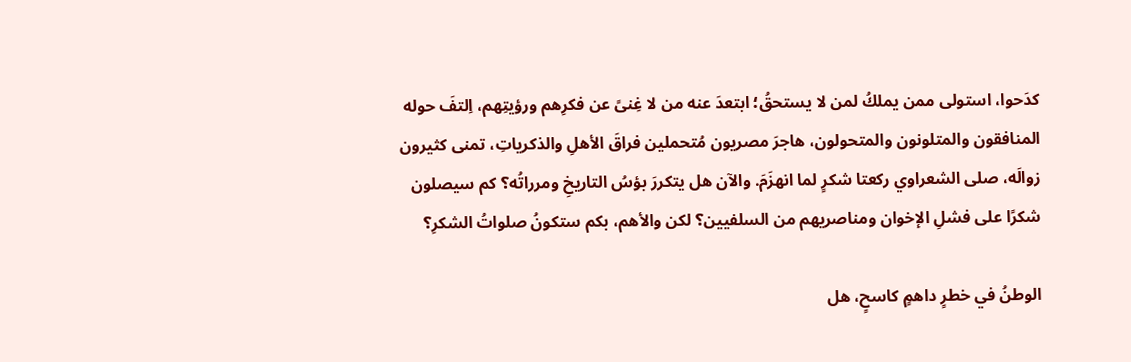كدَحوا، استولى ممن يملكُ لمن لا يستحقُ؛ ابتعدَ عنه من لا غِنىً عن فكرِهم ورؤيتِهم، اِلتفَ حوله المنافقون والمتلونون والمتحولون، هاجرَ مصريون مُتحملين فراقَ الأهلِ والذكرياتِ، تمنى كثيرون زوالَه، صلى الشعراوي ركعتا شكرٍ لما انهزَمَ. والآن هل يتكررَ بؤسُ التاريخِ ومرراتُه؟ كم سيصلون شكرًا على فشلِ الإخوان ومناصريهم من السلفيين؟ لكن والأهم، بكم ستكونُ صلواتُ الشكرِ؟

الوطنُ في خطرٍ داهمٍ كاسحٍ، هل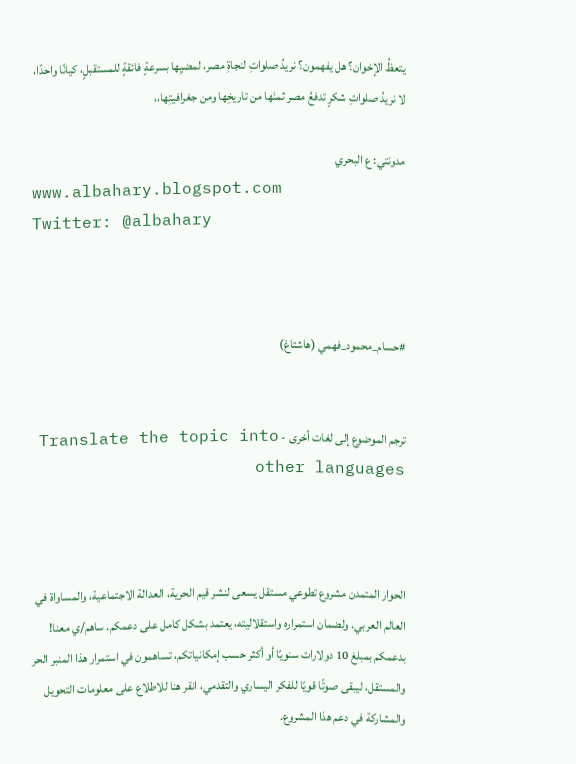يتعظُ الإخوان؟ هل يفهمون؟ نريدُ صلواتِ لنجاةِ مصر، لمضيِها بسرعةٍ فائقةٍ للمستقبلٍ، كيانًا واحدًا، لا نريدُ صلواتِ شكرٍ تدفعُ مصر ثمنَها من تاريخِها ومن جغرافيتِها،،

مدونتي: ع البحري
www.albahary.blogspot.com
Twitter: @albahary



#حسام_محمود_فهمي (هاشتاغ)


ترجم الموضوع إلى لغات أخرى - Translate the topic into other languages



الحوار المتمدن مشروع تطوعي مستقل يسعى لنشر قيم الحرية، العدالة الاجتماعية، والمساواة في العالم العربي. ولضمان استمراره واستقلاليته، يعتمد بشكل كامل على دعمكم. ساهم/ي معنا! بدعمكم بمبلغ 10 دولارات سنويًا أو أكثر حسب إمكانياتكم، تساهمون في استمرار هذا المنبر الحر والمستقل، ليبقى صوتًا قويًا للفكر اليساري والتقدمي، انقر هنا للاطلاع على معلومات التحويل والمشاركة في دعم هذا المشروع.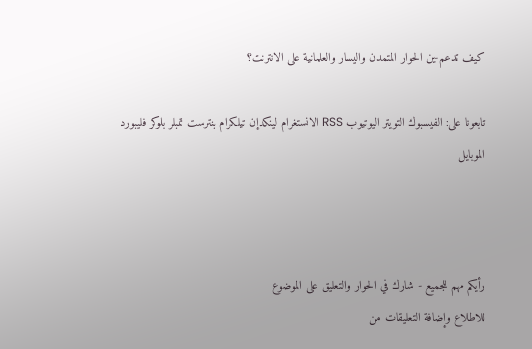كيف تدعم-ين الحوار المتمدن واليسار والعلمانية على الانترنت؟

تابعونا على: الفيسبوك التويتر اليوتيوب RSS الانستغرام لينكدإن تيلكرام بنترست تمبلر بلوكر فليبورد الموبايل



رأيكم مهم للجميع - شارك في الحوار والتعليق على الموضوع
للاطلاع وإضافة التعليقات من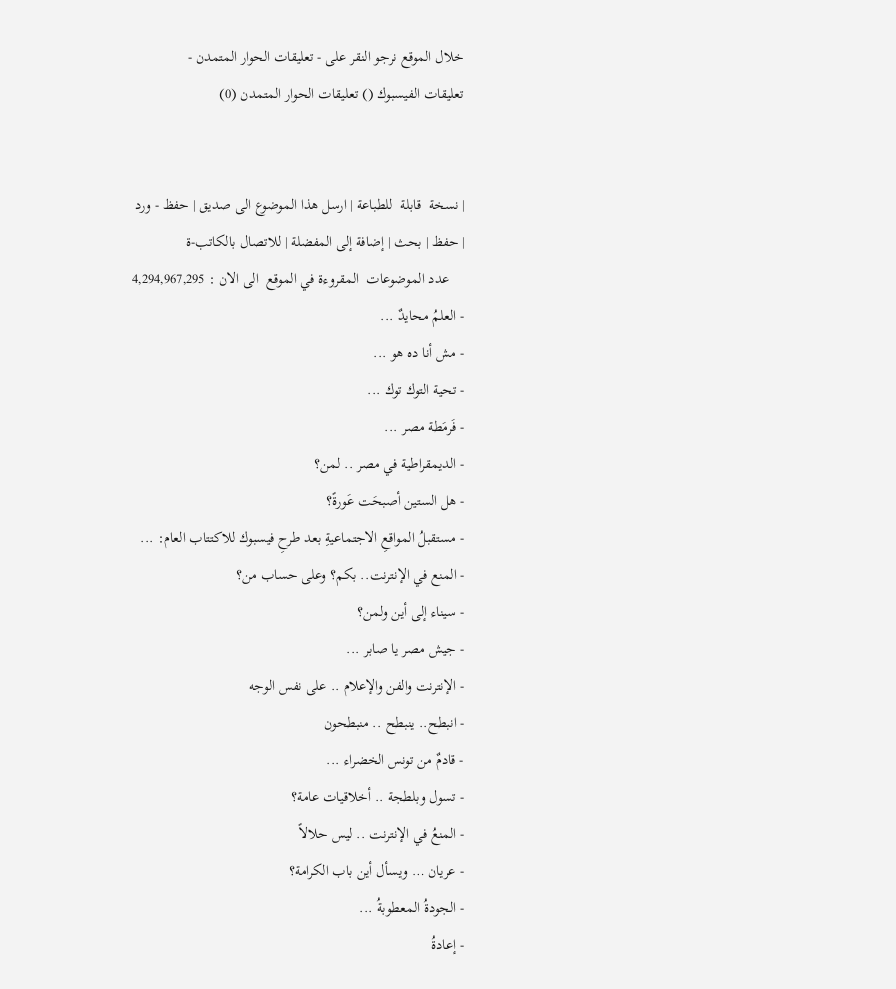خلال الموقع نرجو النقر على - تعليقات الحوار المتمدن -
تعليقات الفيسبوك () تعليقات الحوار المتمدن (0)


| نسخة  قابلة  للطباعة | ارسل هذا الموضوع الى صديق | حفظ - ورد
| حفظ | بحث | إضافة إلى المفضلة | للاتصال بالكاتب-ة
    عدد الموضوعات  المقروءة في الموقع  الى الان : 4,294,967,295
- العلمُ محايدٌ ...
- مش أنا ده هو ...
- تحية التوك توك ...
- فَرمَطة مصر ...
- الديمقراطية في مصر .. لمن؟
- هل الستين أصبحَت عَورةً؟
- مستقبلُ المواقعِ الاجتماعيةِ بعد طرحِ فيسبوك للاكتتاب العام: ...
- المنع في الإنترنت.. بكم؟ وعلى حساب من؟
- سيناء إلى أين ولمن؟
- جيش مصر يا صابر ...
- الإنترنت والفن والإعلام .. على نفس الوجه
- انبطح.. ينبطح .. منبطحون
- قادمٌ من تونس الخضراء ...
- تسول وبلطجة .. أخلاقيات عامة؟
- المنعُ في الإنترنت .. ليس حلالاً
- عريان … ويسأل أين باب الكرامة؟
- الجودةُ المعطوبةُ ...
- إعادةُ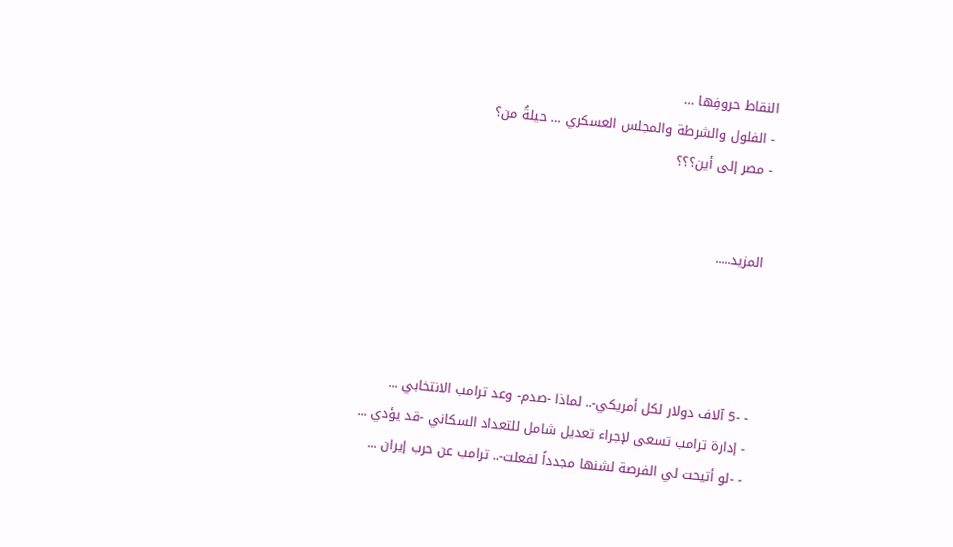النقاط حروفِها …
- الفلول والشرطة والمجلس العسكري … حيلةُ من؟
- مصر إلى أين؟؟؟


المزيد.....




- -5 آلاف دولار لكل أمريكي-.. لماذا -صدم- وعد ترامب الانتخابي ...
- إدارة ترامب تسعى لإجراء تعديل شامل للتعداد السكاني -قد يؤدي ...
- -لو أتيحت لي الفرصة لشنها مجدداً لفعلت-.. ترامب عن حرب إيران ...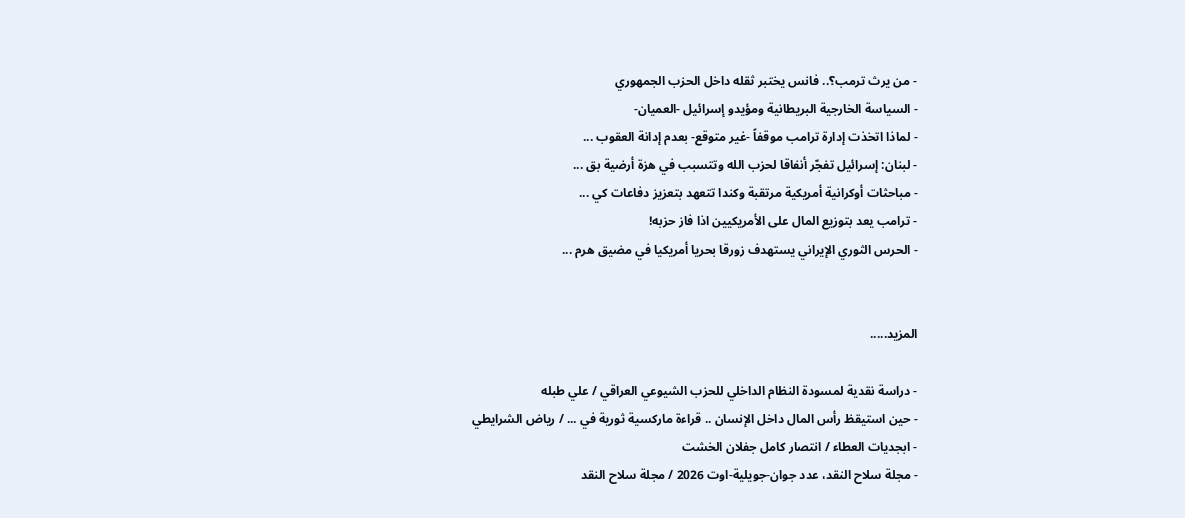- من يرث ترمب؟.. فانس يختبر ثقله داخل الحزب الجمهوري
- السياسة الخارجية البريطانية ومؤيدو إسرائيل -العميان-
- لماذا اتخذت إدارة ترامب موقفاً -غير متوقع- بعدم إدانة العقوب ...
- لبنان: إسرائيل تفجّر أنفاقا لحزب الله وتتسبب في هزة أرضية بق ...
- مباحثات أوكرانية أمريكية مرتقبة وكندا تتعهد بتعزيز دفاعات كي ...
- ترامب يعد بتوزيع المال على الأمريكيين اذا فاز حزبه!
- الحرس الثوري الإيراني يستهدف زورقا بحريا أمريكيا في مضيق هرم ...


المزيد.....

- دراسة نقدية لمسودة النظام الداخلي للحزب الشيوعي العراقي / علي طبله
- حين استيقظ رأس المال داخل الإنسان .. قراءة ماركسية ثورية في ... / رياض الشرايطي
- ابجديات العطاء / انتصار كامل جفلان الخشت
- مجلة سلاح النقد، عدد جوان-جويلية-اوت 2026 / مجلة سلاح النقد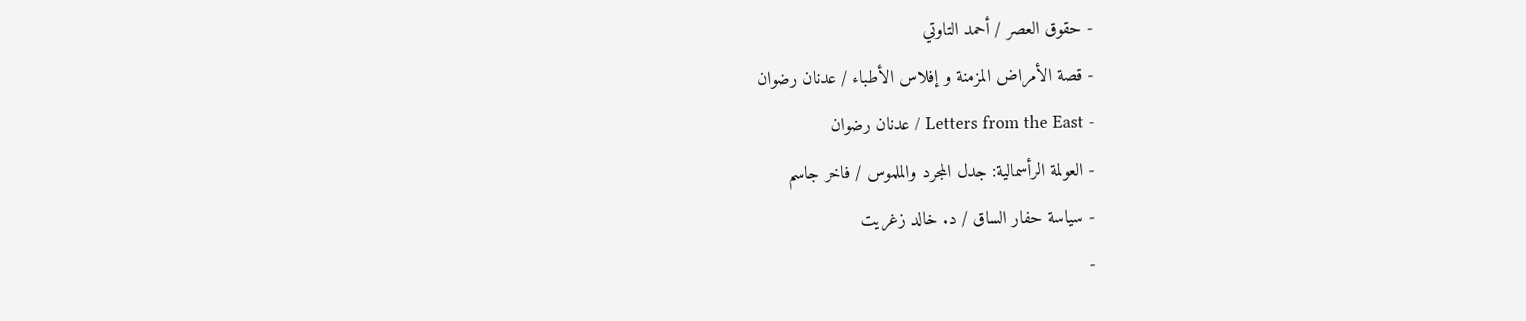- حقوق العصر / أحمد التاوتي
- قصة الأمراض المزمنة و إفلاس الأطباء / عدنان رضوان
- Letters from the East / عدنان رضوان
- العولمة الرأسمالية: جدل المجرد والملموس / فاخر جاسم
- سياسة حفار الساق / د. خالد زغريت
-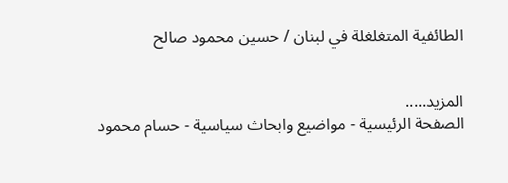الطائفية المتغلغلة في لبنان / حسين محمود صالح


المزيد.....
الصفحة الرئيسية - مواضيع وابحاث سياسية - حسام محمود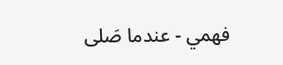فهمي - عندما صَلى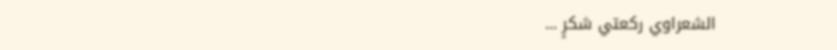الشعراوي ركعتي شكرٍ ...